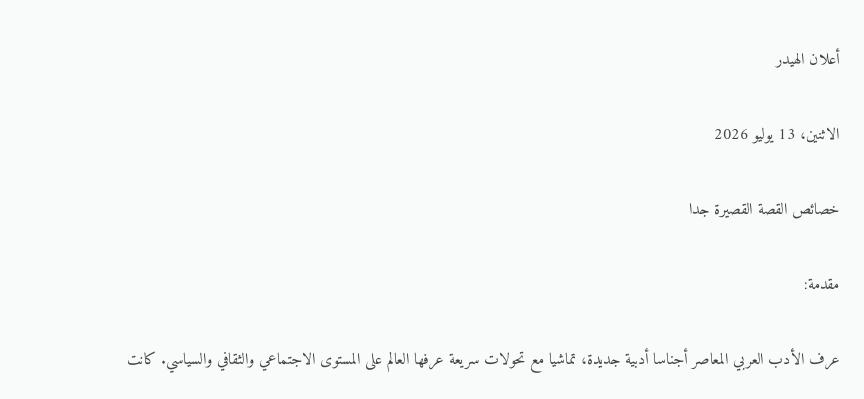أعلان الهيدر

الاثنين، 13 يوليو 2026

خصائص القصة القصيرة جدا

مقدمة:

عرف الأدب العربي المعاصر أجناسا أدبية جديدة، تماشيا مع تحولات سريعة عرفها العالم على المستوى الاجتماعي والثقافي والسياسي. كانت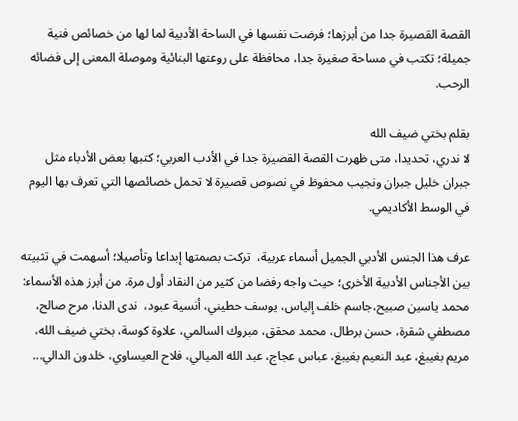القصة القصيرة جدا من أبرزها؛ فرضت نفسها في الساحة الأدبية لما لها من خصائص فنية جميلة؛ تكتب في مساحة صغيرة جدا، محافظة على روعتها البنائية وموصلة المعنى إلى فضائه الرحب.

بقلم بختي ضيف الله
لا ندري، تحديدا، متى ظهرت القصة القصيرة جدا في الأدب العربي؛ كتبها بعض الأدباء مثل جبران خليل جبران ونجيب محفوظ في نصوص قصيرة لا تحمل خصائصها التي تعرف بها اليوم في الوسط الأكاديمي.

عرف هذا الجنس الأدبي الجميل أسماء عربية،  تركت بصمتها إبداعا وتأصيلا؛ أسهمت في تثبيته بين الأجناس الأدبية الأخرى؛ حيث واجه رفضا من كثير من النقاد أول مرة. من أبرز هذه الأسماء: محمد ياسين صبيح،جاسم خلف إلياس، يوسف حطيني، أنسية عبود،  ندى الدنا، مرح صالح، مصطفي شقرة، حسن برطال، محمد محقق، مبروك السالمي، علاوة كوسة، بختي ضيف الله، مريم بغيبغ، عبد النعيم بغيبغ، عباس عجاج، عبد الله الميالي، فلاح العيساوي، خلدون الدالي...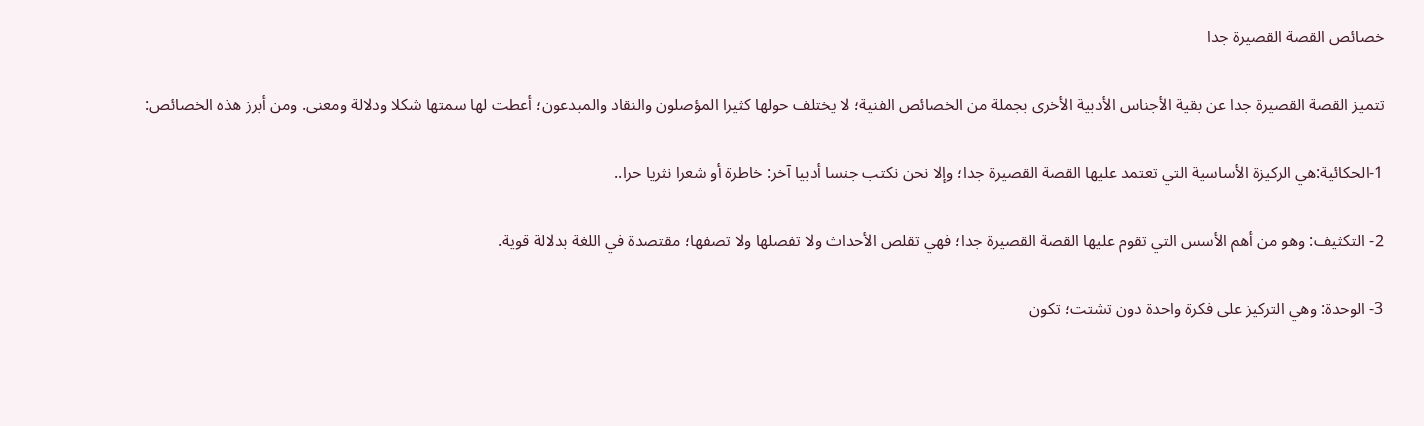خصائص القصة القصيرة جدا

تتميز القصة القصيرة جدا عن بقية الأجناس الأدبية الأخرى بجملة من الخصائص الفنية؛ لا يختلف حولها كثيرا المؤصلون والنقاد والمبدعون؛ أعطت لها سمتها شكلا ودلالة ومعنى. ومن أبرز هذه الخصائص:

1-الحكائية:هي الركيزة الأساسية التي تعتمد عليها القصة القصيرة جدا؛ وإلا نحن نكتب جنسا أدبيا آخر: خاطرة أو شعرا نثريا حرا..

2- التكثيف: وهو من أهم الأسس التي تقوم عليها القصة القصيرة جدا؛ فهي تقلص الأحداث ولا تفصلها ولا تصفها؛ مقتصدة في اللغة بدلالة قوية.

3- الوحدة: وهي التركيز على فكرة واحدة دون تشتت؛ تكون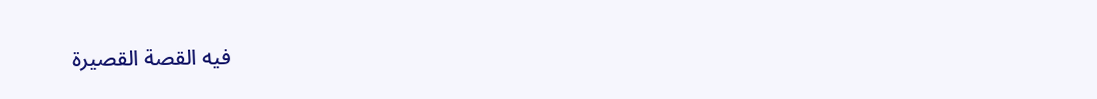فيه القصة القصيرة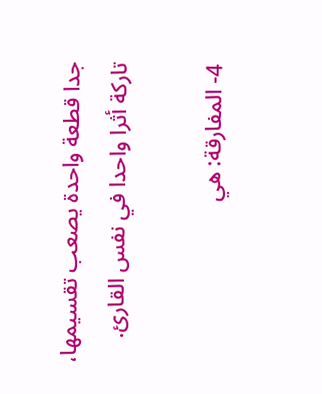جدا قطعة واحدة يصعب تقسيمها، تاركة أثرا واحدا في نفس القارئ.

4- المفارقة: هي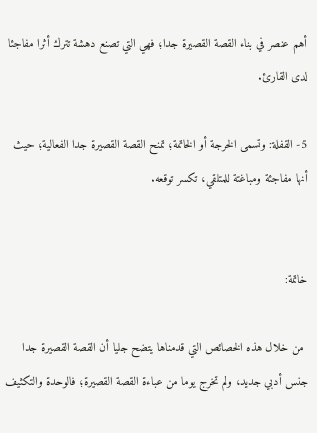أهم عنصر في بناء القصة القصيرة جدا؛ فهي التي تصنع دهشة تترك أثرا مفاجئا لدى القارئ.

5- القفلة: وتسمى الخرجة أو الخاتمة؛ تمنح القصة القصيرة جدا الفعالية؛ حيث أنها مفاجئة ومباغتة للمتلقي، تكسر توقعه.


خاتمة:

 من خلال هذه الخصائص التي قدمناها يتضح جليا أن القصة القصيرة جدا جنس أدبي جديد، ولم تخرج يوما من عباءة القصة القصيرة؛ فالوحدة والتكثيف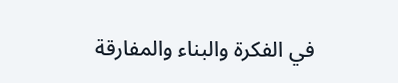في الفكرة والبناء والمفارقة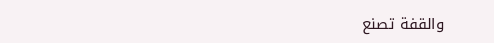والقفة تصنع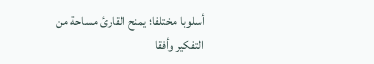أسلوبا مختلفا؛ يمنح القارئ مساحة من التفكير وأفقا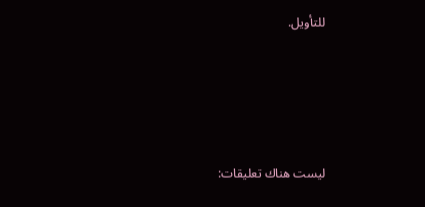للتأويل.





ليست هناك تعليقات: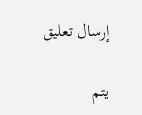إرسال تعليق

يتم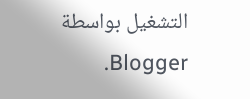التشغيل بواسطة Blogger.